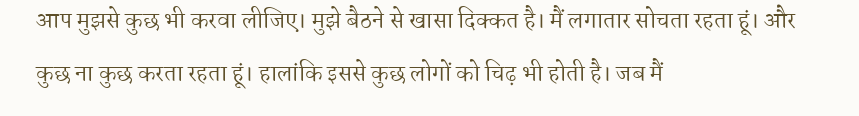आप मुझसे कुछ भी करवा लीजिए। मुझे बैठने से खासा दिक्कत है। मैं लगातार सोचता रहता हूं। और कुछ ना कुछ करता रहता हूं। हालांकि इससे कुछ लोगों को चिढ़ भी होती है। जब मैं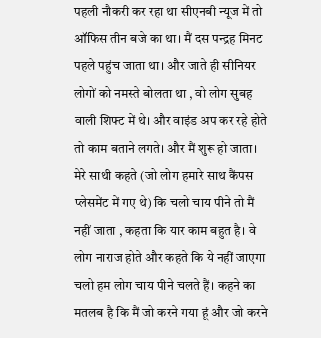पहली नौकरी कर रहा था सीएनबी न्यूज में तो ऑफिस तीन बजे का था। मैं दस पन्द्रह मिनट पहले पहुंच जाता था। और जाते ही सीनियर लोगों को नमस्ते बोलता था , वो लोग सुबह वाली शिफ्ट में थे। और वाइंड अप कर रहे होते तो काम बताने लगते। और मैं शुरू हो जाता। मेरे साथी कहते (जो लोग हमारे साथ कैंपस प्लेसमेंट में गए थे) कि चलो चाय पीने तो मैं नहीं जाता , कहता कि यार काम बहुत है। वे लोग नाराज होते और कहते कि ये नहीं जाएगा चलो हम लोग चाय पीने चलते हैं। कहने का मतलब है कि मैं जो करने गया हूं और जो करने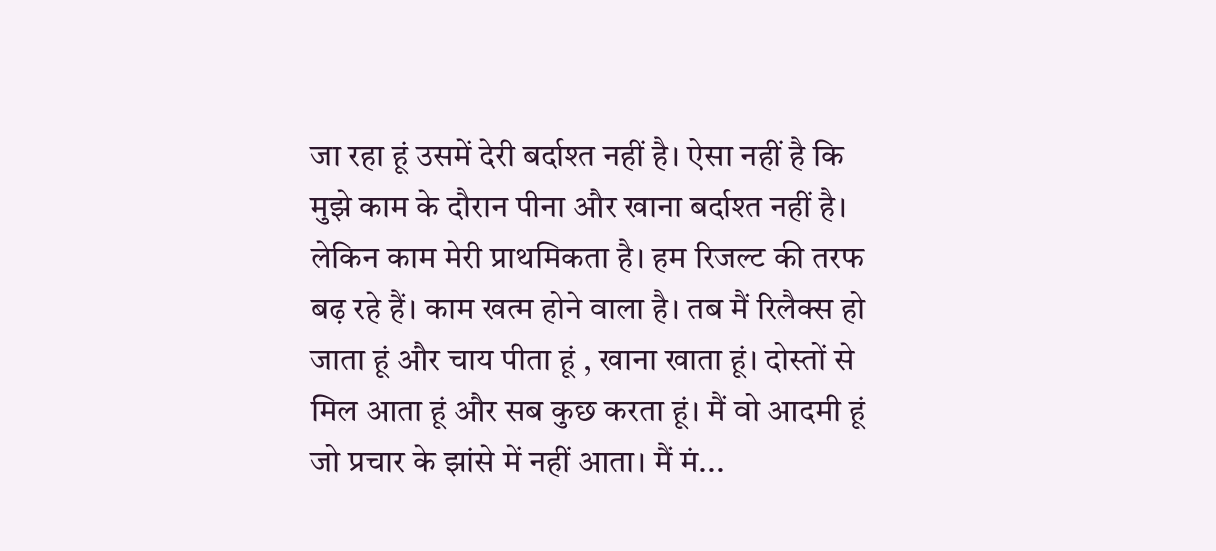जा रहा हूं उसमें देरी बर्दाश्त नहीं है। ऐसा नहीं है कि मुझे काम के दौरान पीना और खाना बर्दाश्त नहीं है। लेकिन काम मेरी प्राथमिकता है। हम रिजल्ट की तरफ बढ़ रहे हैं। काम खत्म होने वाला है। तब मैं रिलैक्स हो जाता हूं और चाय पीता हूं , खाना खाता हूं। दोस्तों से मिल आता हूं और सब कुछ करता हूं। मैं वो आदमी हूं जो प्रचार के झांसे में नहीं आता। मैं मं...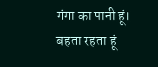गंगा का पानी हूं। बहता रहता हूं